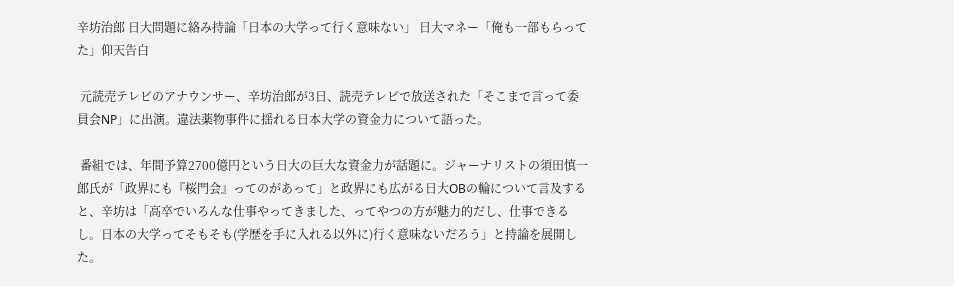辛坊治郎 日大問題に絡み持論「日本の大学って行く意味ない」 日大マネー「俺も一部もらってた」仰天告白

 元読売テレビのアナウンサー、辛坊治郎が3日、読売テレビで放送された「そこまで言って委員会NP」に出演。違法薬物事件に揺れる日本大学の資金力について語った。

 番組では、年間予算2700億円という日大の巨大な資金力が話題に。ジャーナリストの須田慎一郎氏が「政界にも『桜門会』ってのがあって」と政界にも広がる日大OBの輪について言及すると、辛坊は「高卒でいろんな仕事やってきました、ってやつの方が魅力的だし、仕事できるし。日本の大学ってそもそも(学歴を手に入れる以外に)行く意味ないだろう」と持論を展開した。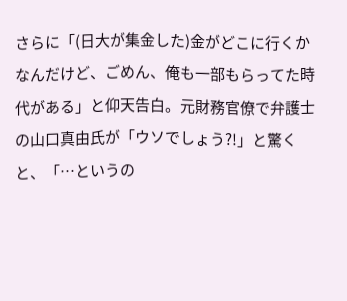さらに「(日大が集金した)金がどこに行くかなんだけど、ごめん、俺も一部もらってた時代がある」と仰天告白。元財務官僚で弁護士の山口真由氏が「ウソでしょう?!」と驚くと、「…というの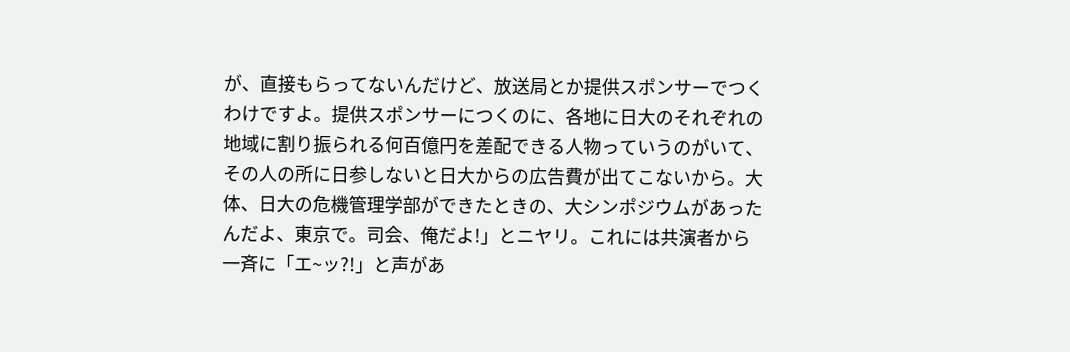が、直接もらってないんだけど、放送局とか提供スポンサーでつくわけですよ。提供スポンサーにつくのに、各地に日大のそれぞれの地域に割り振られる何百億円を差配できる人物っていうのがいて、その人の所に日参しないと日大からの広告費が出てこないから。大体、日大の危機管理学部ができたときの、大シンポジウムがあったんだよ、東京で。司会、俺だよ!」とニヤリ。これには共演者から一斉に「エ~ッ?!」と声があ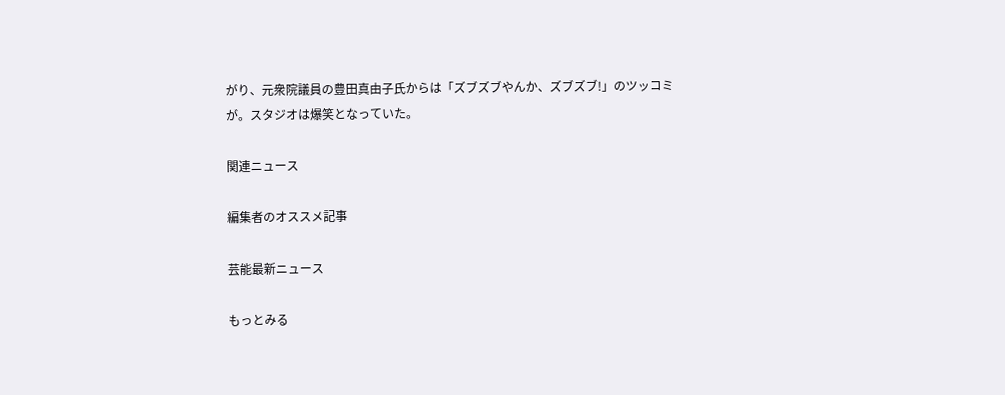がり、元衆院議員の豊田真由子氏からは「ズブズブやんか、ズブズブ!」のツッコミが。スタジオは爆笑となっていた。

関連ニュース

編集者のオススメ記事

芸能最新ニュース

もっとみる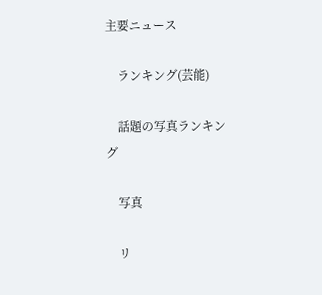主要ニュース

    ランキング(芸能)

    話題の写真ランキング

    写真

    リ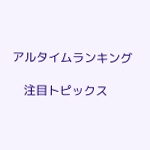アルタイムランキング

    注目トピックス